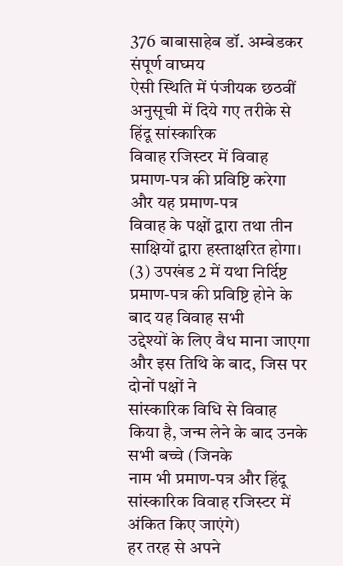376 बाबासाहेब डॉ. अम्बेडकर संपूर्ण वाघ्मय
ऐसी स्थिति में पंजीयक छठवीं अनुसूची में दिये गए तरीके से हिंदू सांस्कारिक
विवाह रजिस्टर में विवाह प्रमाण-पत्र की प्रविष्टि करेगा और यह प्रमाण-पत्र
विवाह के पक्षों द्वारा तथा तीन साक्षियों द्वारा हस्ताक्षरित होगा।
(3) उपखंड 2 में यथा निर्दिष्ट प्रमाण-पत्र की प्रविष्टि होने के बाद यह विवाह सभी
उद्देश्यों के लिए वैध माना जाएगा और इस तिथि के बाद, जिस पर दोनों पक्षों ने
सांस्कारिक विधि से विवाह किया है, जन्म लेने के बाद उनके सभी बच्चे (जिनके
नाम भी प्रमाण-पत्र और हिंदू सांस्कारिक विवाह रजिस्टर में अंकित किए जाएंगे)
हर तरह से अपने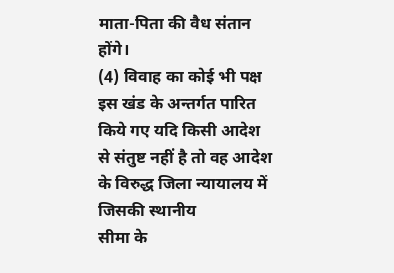माता-पिता की वैध संतान होंगे।
(4) विवाह का कोई भी पक्ष इस खंड के अन्तर्गत पारित किये गए यदि किसी आदेश
से संतुष्ट नहीं है तो वह आदेश के विरुद्ध जिला न्यायालय में जिसकी स्थानीय
सीमा के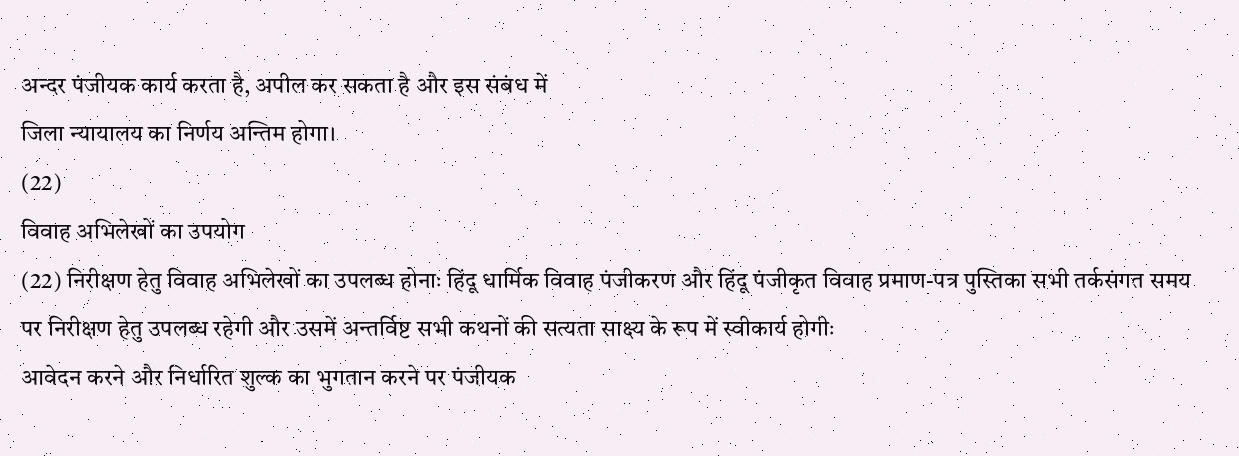अन्दर पंजीयक कार्य करता है, अपील कर सकता है और इस संबंध में
जिला न्यायालय का निर्णय अन्तिम होगा।
(22)
विवाह अभिलेखों का उपयोग
(22) निरीक्षण हेतु विवाह अभिलेखों का उपलब्ध होनाः हिंदू धार्मिक विवाह पंजीकरण और हिंदू पंजीकृत विवाह प्रमाण-पत्र पुस्तिका सभी तर्कसंगत समय पर निरीक्षण हेतु उपलब्ध रहेगी और उसमें अन्तर्विष्ट सभी कथनों की सत्यता साक्ष्य के रूप में स्वीकार्य होगीः
आवेदन करने और निर्धारित शुल्क का भुगतान करने पर पंजीयक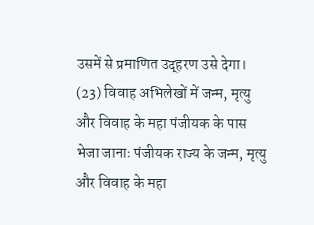उसमें से प्रमाणित उद्हरण उसे देगा।
(23) विवाह अभिलेखों में जन्म, मृत्यु और विवाह के महा पंजीयक के पास भेजा जानाः पंजीयक राज्य के जन्म, मृत्यु और विवाह के महा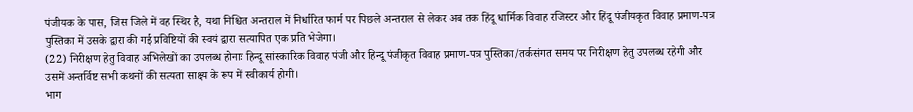पंजीयक के पास, जिस जिले में वह स्थिर है, यथा निश्चित अन्तराल में निर्धारित फार्म पर पिछले अन्तराल से लेकर अब तक हिंदू धार्मिक विवाह रजिस्टर और हिंदू पंजीयकृत विवाह प्रमाण-पत्र पुस्तिका में उसके द्वारा की गई प्रविष्टियों की स्वयं द्वारा सत्यापित एक प्रति भेजेगा।
(22) निरीक्षण हेतु विवाह अभिलेखों का उपलब्ध होनाः हिन्दू सांस्कारिक विवाह पंजी और हिन्दू पंजीकृत विवाह प्रमाण-पत्र पुस्तिका/तर्कसंगत समय पर निरीक्षण हेतु उपलब्ध रहेगी और उसमें अन्तर्विष्ट सभी कथनों की सत्यता साक्ष्य के रूप में स्वीकार्य होगी।
भाग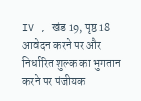IV , खंड 19, पृष्ठ 18
आवेदन करने पर और निर्धारित शुल्क का भुगतान करने पर पंजीयक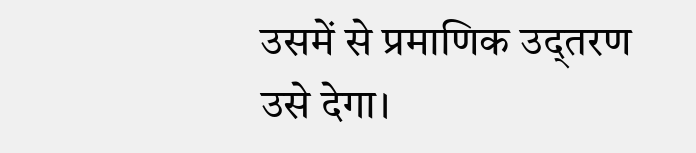उसमें से प्रमाणिक उद्तरण उसे देगा।